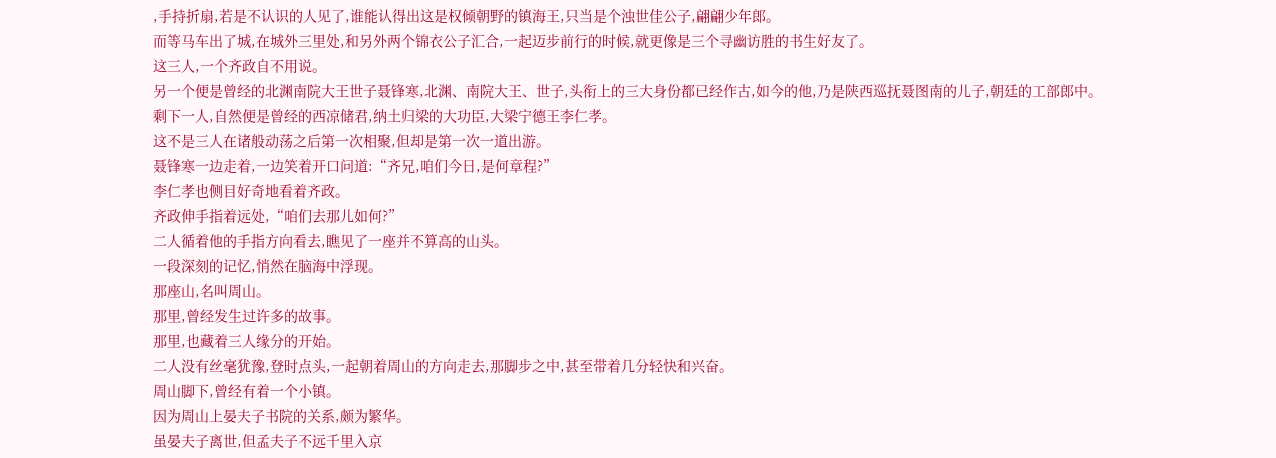,手持折扇,若是不认识的人见了,谁能认得出这是权倾朝野的镇海王,只当是个浊世佳公子,翩翩少年郎。
而等马车出了城,在城外三里处,和另外两个锦衣公子汇合,一起迈步前行的时候,就更像是三个寻幽访胜的书生好友了。
这三人,一个齐政自不用说。
另一个便是曾经的北渊南院大王世子聂锋寒,北渊、南院大王、世子,头衔上的三大身份都已经作古,如今的他,乃是陕西巡抚聂图南的儿子,朝廷的工部郎中。
剩下一人,自然便是曾经的西凉储君,纳土归梁的大功臣,大梁宁德王李仁孝。
这不是三人在诸般动荡之后第一次相聚,但却是第一次一道出游。
聂锋寒一边走着,一边笑着开口问道:“齐兄,咱们今日,是何章程?”
李仁孝也侧目好奇地看着齐政。
齐政伸手指着远处,“咱们去那儿如何?”
二人循着他的手指方向看去,瞧见了一座并不算高的山头。
一段深刻的记忆,悄然在脑海中浮现。
那座山,名叫周山。
那里,曾经发生过许多的故事。
那里,也藏着三人缘分的开始。
二人没有丝毫犹豫,登时点头,一起朝着周山的方向走去,那脚步之中,甚至带着几分轻快和兴奋。
周山脚下,曾经有着一个小镇。
因为周山上晏夫子书院的关系,颇为繁华。
虽晏夫子离世,但孟夫子不远千里入京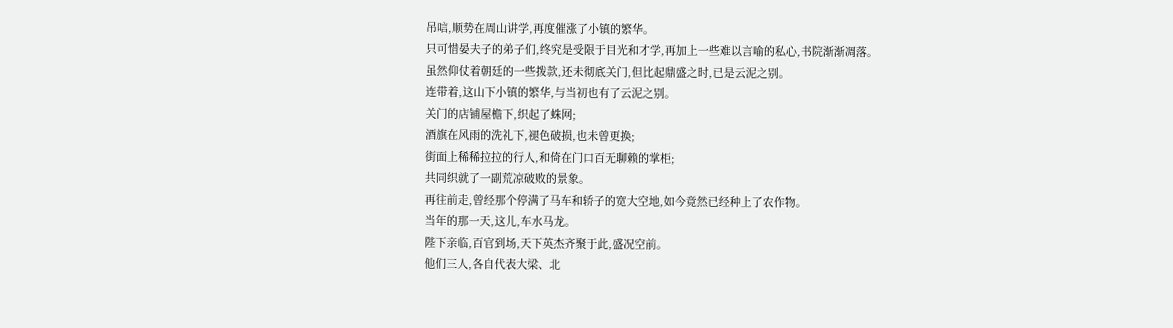吊唁,顺势在周山讲学,再度催涨了小镇的繁华。
只可惜晏夫子的弟子们,终究是受限于目光和才学,再加上一些难以言喻的私心,书院渐渐凋落。
虽然仰仗着朝廷的一些拨款,还未彻底关门,但比起鼎盛之时,已是云泥之别。
连带着,这山下小镇的繁华,与当初也有了云泥之别。
关门的店铺屋檐下,织起了蛛网;
酒旗在风雨的洗礼下,褪色破损,也未曾更换;
街面上稀稀拉拉的行人,和倚在门口百无聊赖的掌柜;
共同织就了一副荒凉破败的景象。
再往前走,曾经那个停满了马车和轿子的宽大空地,如今竟然已经种上了农作物。
当年的那一天,这儿,车水马龙。
陛下亲临,百官到场,天下英杰齐聚于此,盛况空前。
他们三人,各自代表大梁、北